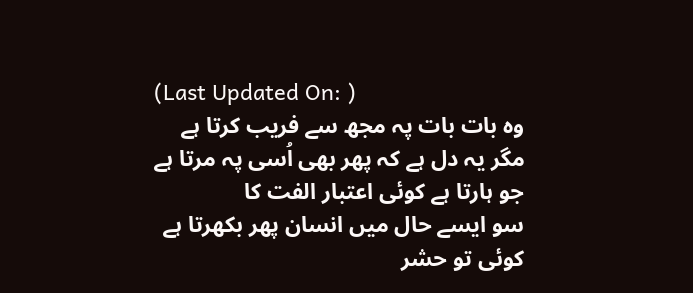(Last Updated On: )
وہ بات بات پہ مجھ سے فریب کرتا ہے
مگر یہ دل ہے کہ پھر بھی اُسی پہ مرتا ہے
جو ہارتا ہے کوئی اعتبار الفت کا
سو ایسے حال میں انسان پھر بکھرتا ہے
کوئی تو حشر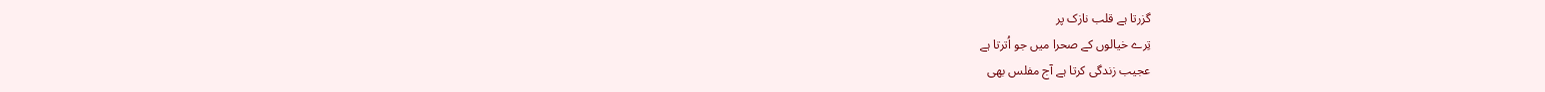گزرتا ہے قلب نازک پر
تِرے خیالوں کے صحرا میں جو اُترتا ہے
عجیب زندگی کرتا ہے آج مفلس بھی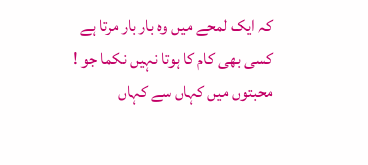کہ ایک لمحے میں وہ بار بار مرتا ہے
کسی بھی کام کا ہوتا نہیں نکما جو !
محبتوں میں کہاں سے کہاں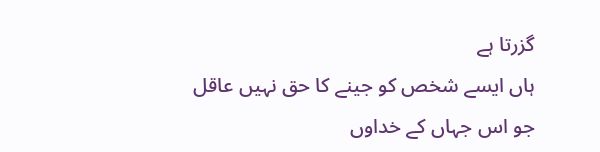گزرتا ہے
ہاں ایسے شخص کو جینے کا حق نہیں عاقل
جو اس جہاں کے خداوں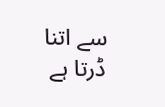سے اتنا ڈرتا ہے